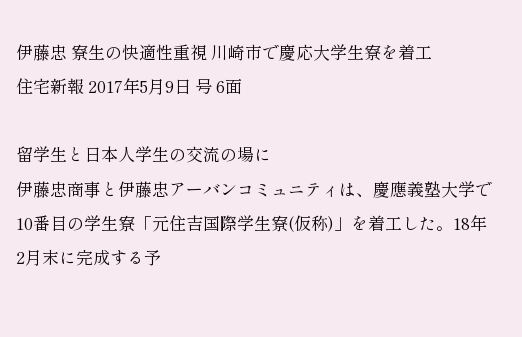伊藤忠 寮生の快適性重視 川崎市で慶応大学生寮を着工
住宅新報 2017年5月9日 号 6面

留学生と日本人学生の交流の場に
伊藤忠商事と伊藤忠アーバンコミュニティは、慶應義塾大学で10番目の学生寮「元住吉国際学生寮(仮称)」を着工した。18年2月末に完成する予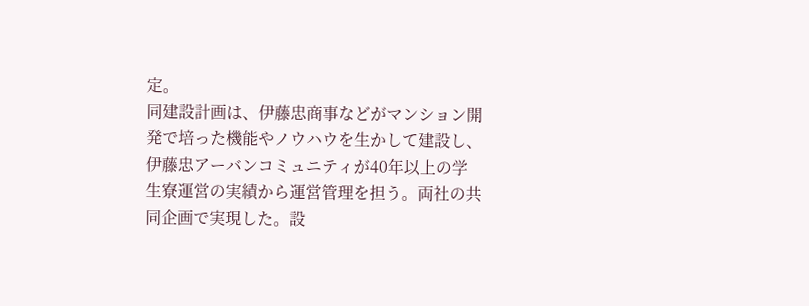定。
同建設計画は、伊藤忠商事などがマンション開発で培った機能やノウハウを生かして建設し、伊藤忠アーバンコミュニティが40年以上の学生寮運営の実績から運営管理を担う。両社の共同企画で実現した。設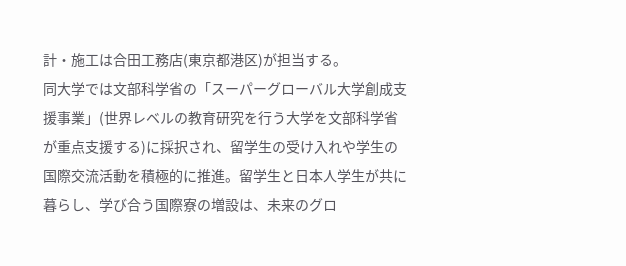計・施工は合田工務店(東京都港区)が担当する。
同大学では文部科学省の「スーパーグローバル大学創成支援事業」(世界レベルの教育研究を行う大学を文部科学省が重点支援する)に採択され、留学生の受け入れや学生の国際交流活動を積極的に推進。留学生と日本人学生が共に暮らし、学び合う国際寮の増設は、未来のグロ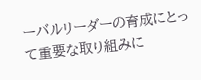ーバルリーダーの育成にとって重要な取り組みに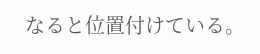なると位置付けている。